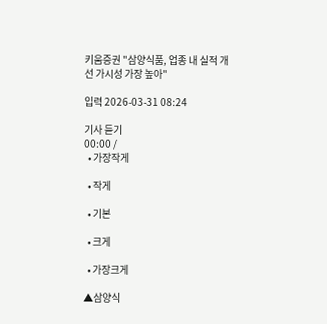키움증권 "삼양식품, 업종 내 실적 개선 가시성 가장 높아"

입력 2026-03-31 08:24

기사 듣기
00:00 /
  • 가장작게

  • 작게

  • 기본

  • 크게

  • 가장크게

▲삼양식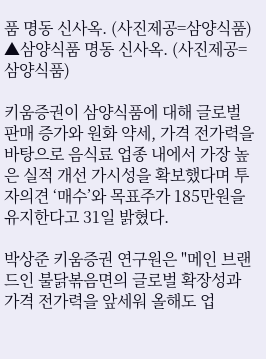품 명동 신사옥. (사진제공=삼양식품)
▲삼양식품 명동 신사옥. (사진제공=삼양식품)

키움증권이 삼양식품에 대해 글로벌 판매 증가와 원화 약세, 가격 전가력을 바탕으로 음식료 업종 내에서 가장 높은 실적 개선 가시성을 확보했다며 투자의견 ‘매수’와 목표주가 185만원을 유지한다고 31일 밝혔다.

박상준 키움증권 연구원은 "메인 브랜드인 불닭볶음면의 글로벌 확장성과 가격 전가력을 앞세워 올해도 업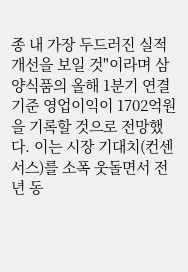종 내 가장 두드러진 실적 개선을 보일 것"이라며 삼양식품의 올해 1분기 연결 기준 영업이익이 1702억원을 기록할 것으로 전망했다. 이는 시장 기대치(컨센서스)를 소폭 웃돌면서 전년 동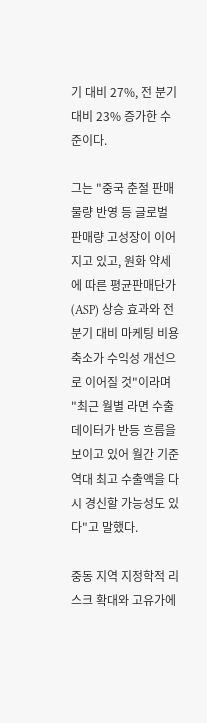기 대비 27%, 전 분기 대비 23% 증가한 수준이다.

그는 "중국 춘절 판매 물량 반영 등 글로벌 판매량 고성장이 이어지고 있고, 원화 약세에 따른 평균판매단가(ASP) 상승 효과와 전분기 대비 마케팅 비용 축소가 수익성 개선으로 이어질 것"이라며 "최근 월별 라면 수출 데이터가 반등 흐름을 보이고 있어 월간 기준 역대 최고 수출액을 다시 경신할 가능성도 있다"고 말했다.

중동 지역 지정학적 리스크 확대와 고유가에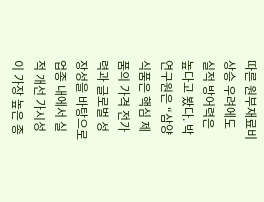따른 원부재료비 상승 우려에도 실적 방어력은 높다고 봤다. 박 연구원은 “삼양식품은 핵심 제품의 가격 전가력과 글로벌 성장성을 바탕으로 업종 내에서 실적 개선 가시성이 가장 높은 종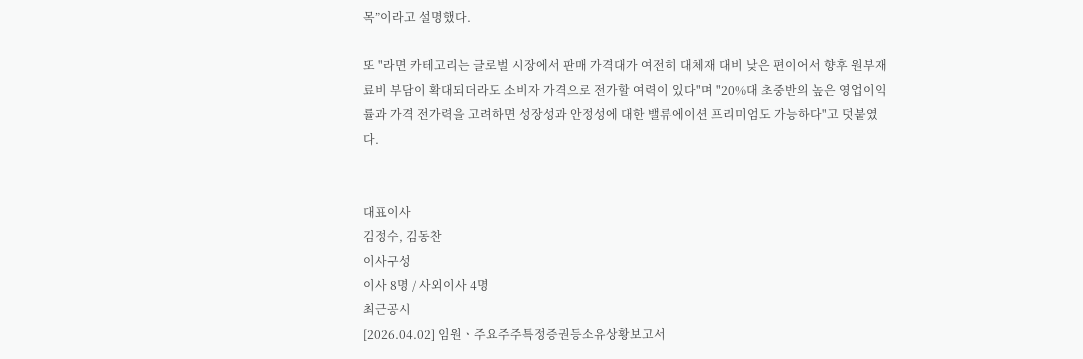목”이라고 설명했다.

또 "라면 카테고리는 글로벌 시장에서 판매 가격대가 여전히 대체재 대비 낮은 편이어서 향후 원부재료비 부담이 확대되더라도 소비자 가격으로 전가할 여력이 있다"며 "20%대 초중반의 높은 영업이익률과 가격 전가력을 고려하면 성장성과 안정성에 대한 밸류에이션 프리미엄도 가능하다"고 덧붙였다.


대표이사
김정수, 김동찬
이사구성
이사 8명 / 사외이사 4명
최근공시
[2026.04.02] 임원ㆍ주요주주특정증권등소유상황보고서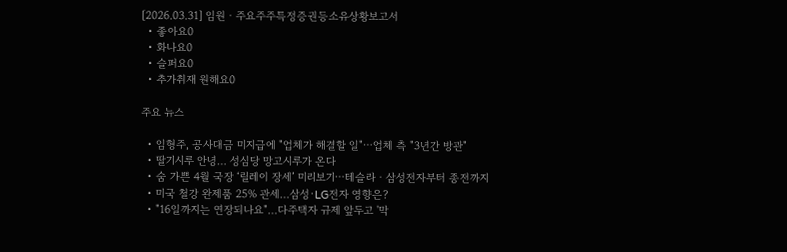[2026.03.31] 임원ㆍ주요주주특정증권등소유상황보고서
  • 좋아요0
  • 화나요0
  • 슬퍼요0
  • 추가취재 원해요0

주요 뉴스

  • 임형주, 공사대금 미지급에 "업체가 해결할 일"⋯업체 측 "3년간 방관"
  • 딸기시루 안녕… 성심당 망고시루가 온다
  • 숨 가쁜 4월 국장 ‘릴레이 장세’ 미리보기⋯테슬라ㆍ삼성전자부터 종전까지
  • 미국 철강 완제품 25% 관세…삼성·LG전자 영향은?
  • "16일까지는 연장되나요"…다주택자 규제 앞두고 '막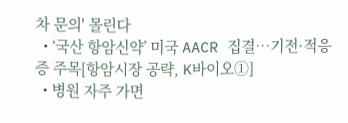차 문의' 몰린다
  • ‘국산 항암신약’ 미국 AACR 집결…기전·적응증 주목[항암시장 공략, K바이오①]
  • 병원 자주 가면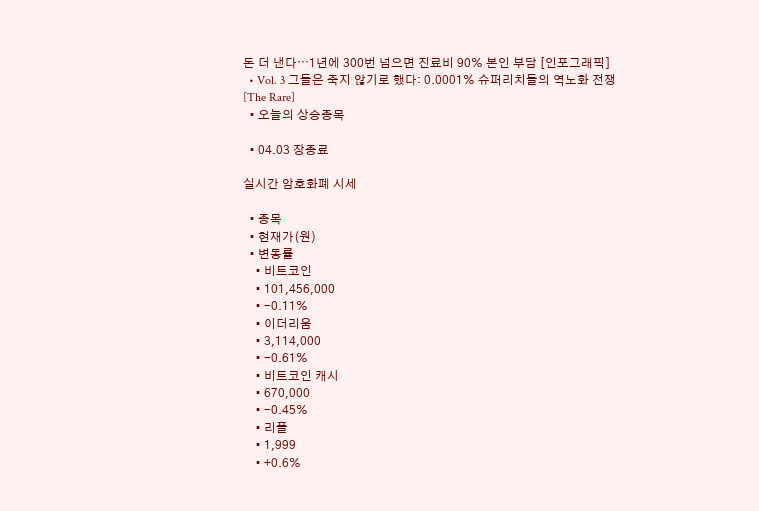돈 더 낸다⋯1년에 300번 넘으면 진료비 90% 본인 부담 [인포그래픽]
  • Vol. 3 그들은 죽지 않기로 했다: 0.0001% 슈퍼리치들의 역노화 전쟁 [The Rare]
  • 오늘의 상승종목

  • 04.03 장종료

실시간 암호화폐 시세

  • 종목
  • 현재가(원)
  • 변동률
    • 비트코인
    • 101,456,000
    • -0.11%
    • 이더리움
    • 3,114,000
    • -0.61%
    • 비트코인 캐시
    • 670,000
    • -0.45%
    • 리플
    • 1,999
    • +0.6%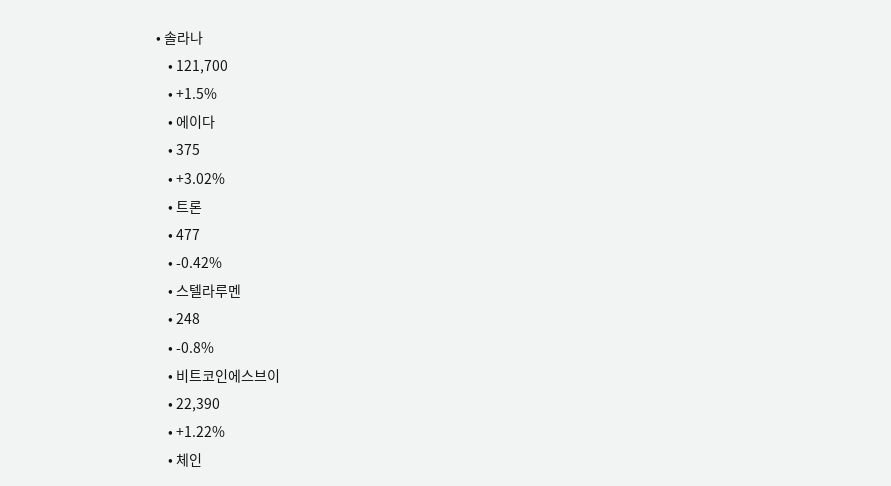• 솔라나
    • 121,700
    • +1.5%
    • 에이다
    • 375
    • +3.02%
    • 트론
    • 477
    • -0.42%
    • 스텔라루멘
    • 248
    • -0.8%
    • 비트코인에스브이
    • 22,390
    • +1.22%
    • 체인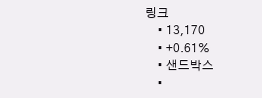링크
    • 13,170
    • +0.61%
    • 샌드박스
    •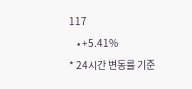117
    • +5.41%
* 24시간 변동률 기준